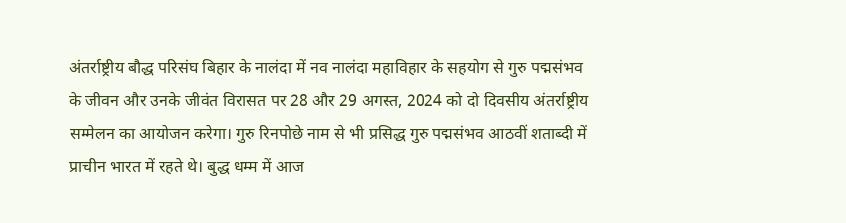अंतर्राष्ट्रीय बौद्ध परिसंघ बिहार के नालंदा में नव नालंदा महाविहार के सहयोग से गुरु पद्मसंभव के जीवन और उनके जीवंत विरासत पर 28 और 29 अगस्त, 2024 को दो दिवसीय अंतर्राष्ट्रीय सम्मेलन का आयोजन करेगा। गुरु रिनपोछे नाम से भी प्रसिद्ध गुरु पद्मसंभव आठवीं शताब्दी में प्राचीन भारत में रहते थे। बुद्ध धम्म में आज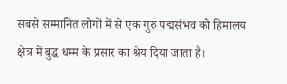सबसे सम्मानित लोगों में से एक गुरु पद्मसंभव को हिमालय क्षेत्र में बुद्ध धम्म के प्रसार का श्रेय दिया जाता है।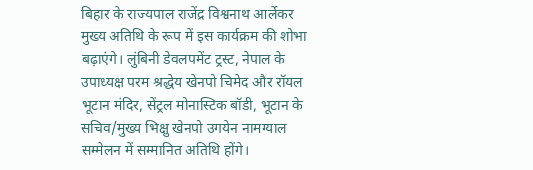बिहार के राज्यपाल राजेंद्र विश्वनाथ आर्लेकर मुख्य अतिथि के रूप में इस कार्यक्रम की शोभा बढ़ाएंगे। लुंबिनी डेवलपमेंट ट्रस्ट, नेपाल के उपाध्यक्ष परम श्रद्धेय खेनपो चिमेद और रॉयल भूटान मंदिर, सेंट्रल मोनास्टिक बॉडी, भूटान के सचिव/मुख्य भिक्षु खेनपो उगयेन नामग्याल सम्मेलन में सम्मानित अतिथि होंगे।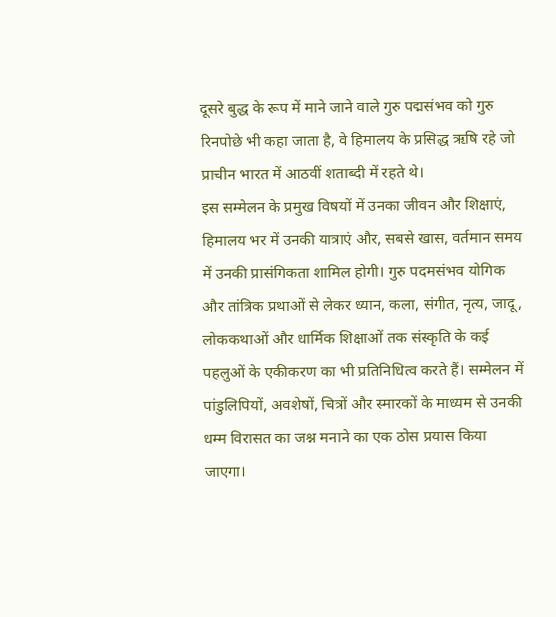दूसरे बुद्ध के रूप में माने जाने वाले गुरु पद्मसंभव को गुरु रिनपोछे भी कहा जाता है, वे हिमालय के प्रसिद्ध ऋषि रहे जो प्राचीन भारत में आठवीं शताब्दी में रहते थे।
इस सम्मेलन के प्रमुख विषयों में उनका जीवन और शिक्षाएं, हिमालय भर में उनकी यात्राएं और, सबसे खास, वर्तमान समय में उनकी प्रासंगिकता शामिल होगी। गुरु पदमसंभव योगिक और तांत्रिक प्रथाओं से लेकर ध्यान, कला, संगीत, नृत्य, जादू, लोककथाओं और धार्मिक शिक्षाओं तक संस्कृति के कई पहलुओं के एकीकरण का भी प्रतिनिधित्व करते हैं। सम्मेलन में पांडुलिपियों, अवशेषों, चित्रों और स्मारकों के माध्यम से उनकी धम्म विरासत का जश्न मनाने का एक ठोस प्रयास किया जाएगा।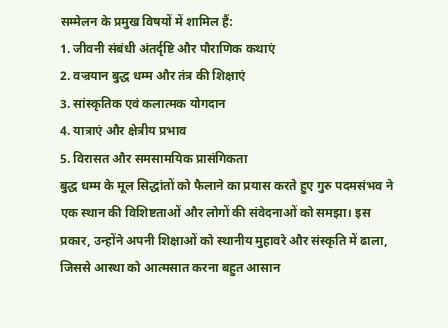सम्मेलन के प्रमुख विषयों में शामिल हैं:
1. जीवनी संबंधी अंतर्दृष्टि और पौराणिक कथाएं
2. वज्रयान बुद्ध धम्म और तंत्र की शिक्षाएं
3. सांस्कृतिक एवं कलात्मक योगदान
4. यात्राएं और क्षेत्रीय प्रभाव
5. विरासत और समसामयिक प्रासंगिकता
बुद्ध धम्म के मूल सिद्धांतों को फैलाने का प्रयास करते हुए गुरु पदमसंभव ने एक स्थान की विशिष्टताओं और लोगों की संवेदनाओं को समझा। इस प्रकार, उन्होंने अपनी शिक्षाओं को स्थानीय मुहावरे और संस्कृति में ढाला, जिससे आस्था को आत्मसात करना बहुत आसान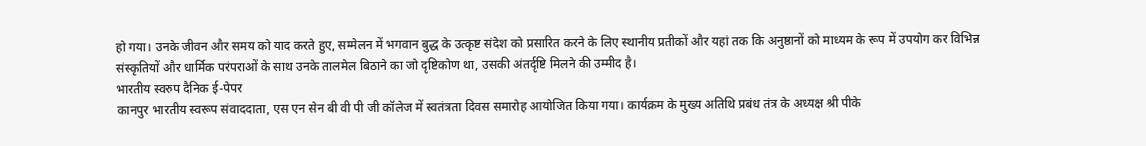हो गया। उनके जीवन और समय को याद करते हुए, सम्मेलन में भगवान बुद्ध के उत्कृष्ट संदेश को प्रसारित करने के लिए स्थानीय प्रतीकों और यहां तक कि अनुष्ठानों को माध्यम के रूप में उपयोग कर विभिन्न संस्कृतियों और धार्मिक परंपराओं के साथ उनके तालमेल बिठाने का जो दृष्टिकोण था, उसकी अंतर्दृष्टि मिलने की उम्मीद है।
भारतीय स्वरुप दैनिक ई-पेपर
कानपुर भारतीय स्वरूप संवाददाता, एस एन सेन बी वी पी जी कॉलेज में स्वतंत्रता दिवस समारोह आयोजित किया गया। कार्यक्रम के मुख्य अतिथि प्रबंध तंत्र के अध्यक्ष श्री पीके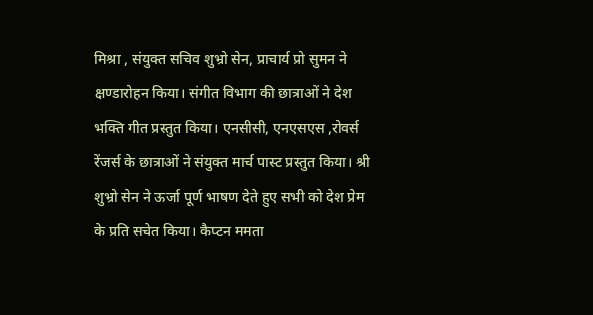मिश्रा , संयुक्त सचिव शुभ्रो सेन, प्राचार्य प्रो सुमन ने क्षण्डारोहन किया। संगीत विभाग की छात्राओं ने देश भक्ति गीत प्रस्तुत किया। एनसीसी, एनएसएस ,रोवर्स रेंजर्स के छात्राओं ने संयुक्त मार्च पास्ट प्रस्तुत किया। श्री शुभ्रो सेन ने ऊर्जा पूर्ण भाषण देते हुए सभी को देश प्रेम के प्रति सचेत किया। कैप्टन ममता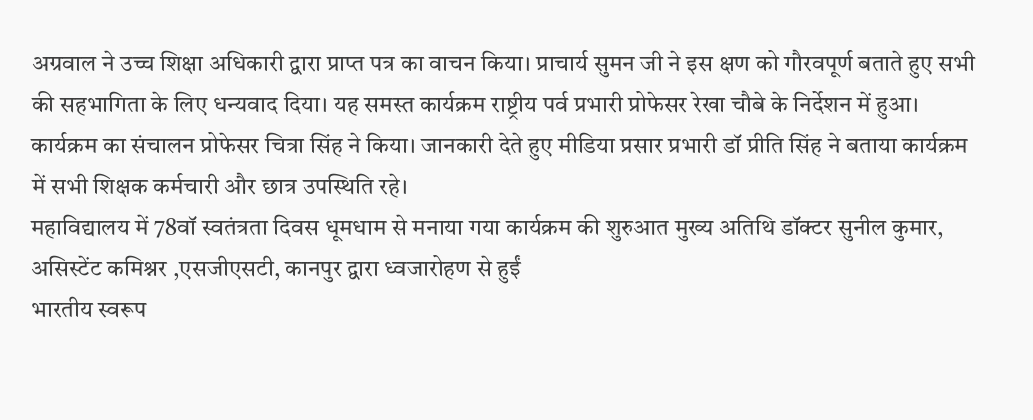अग्रवाल ने उच्च शिक्षा अधिकारी द्वारा प्राप्त पत्र का वाचन किया। प्राचार्य सुमन जी ने इस क्षण को गौरवपूर्ण बताते हुए सभी की सहभागिता के लिए धन्यवाद दिया। यह समस्त कार्यक्रम राष्ट्रीय पर्व प्रभारी प्रोफेसर रेखा चौबे के निर्देशन में हुआ। कार्यक्रम का संचालन प्रोफेसर चित्रा सिंह ने किया। जानकारी देते हुए मीडिया प्रसार प्रभारी डॉ प्रीति सिंह ने बताया कार्यक्रम में सभी शिक्षक कर्मचारी और छात्र उपस्थिति रहे।
महाविद्यालय में 78वॉ स्वतंत्रता दिवस धूमधाम से मनाया गया कार्यक्रम की शुरुआत मुख्य अतिथि डॉक्टर सुनील कुमार, असिस्टेंट कमिश्नर ,एसजीएसटी, कानपुर द्वारा ध्वजारोहण से हुईं
भारतीय स्वरूप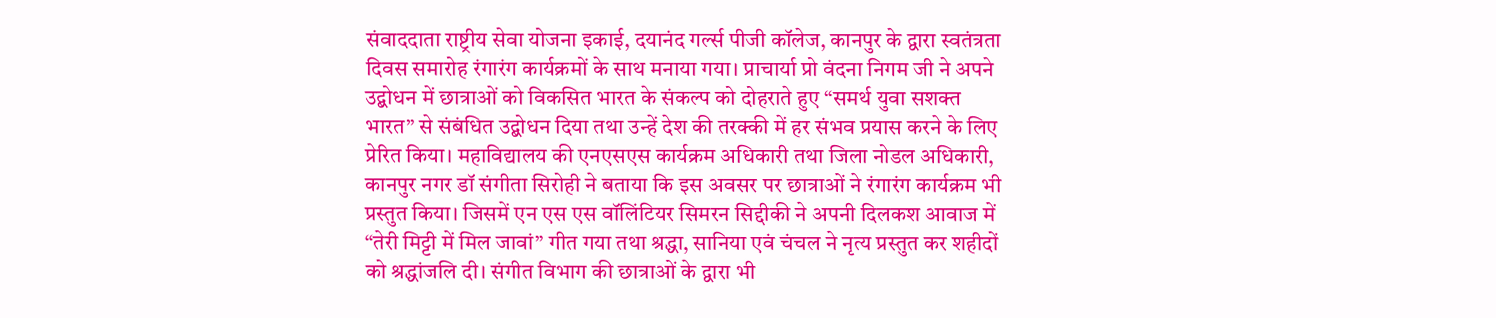संवाददाता राष्ट्रीय सेवा योजना इकाई, दयानंद गर्ल्स पीजी कॉलेज, कानपुर के द्वारा स्वतंत्रता दिवस समारोह रंगारंग कार्यक्रमों के साथ मनाया गया। प्राचार्या प्रो वंदना निगम जी ने अपने उद्बोधन में छात्राओं को विकसित भारत के संकल्प को दोहराते हुए “समर्थ युवा सशक्त भारत” से संबंधित उद्बोधन दिया तथा उन्हें देश की तरक्की में हर संभव प्रयास करने के लिए प्रेरित किया। महाविद्यालय की एनएसएस कार्यक्रम अधिकारी तथा जिला नोडल अधिकारी, कानपुर नगर डॉ संगीता सिरोही ने बताया कि इस अवसर पर छात्राओं ने रंगारंग कार्यक्रम भी प्रस्तुत किया। जिसमें एन एस एस वॉलिंटियर सिमरन सिद्दीकी ने अपनी दिलकश आवाज में “तेरी मिट्टी में मिल जावां” गीत गया तथा श्रद्धा, सानिया एवं चंचल ने नृत्य प्रस्तुत कर शहीदों को श्रद्धांजलि दी। संगीत विभाग की छात्राओं के द्वारा भी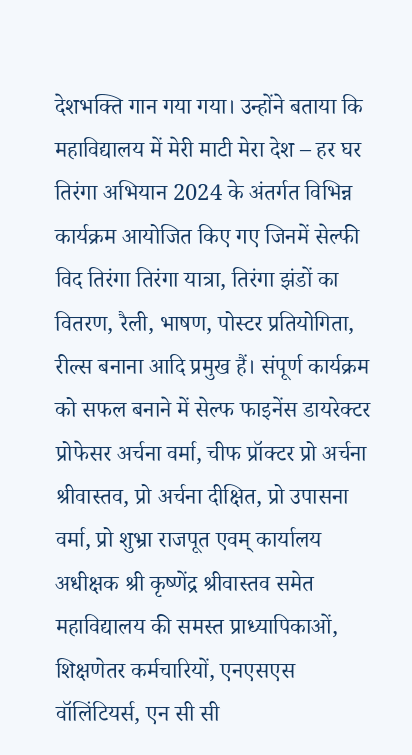देशभक्ति गान गया गया। उन्होंने बताया कि महाविद्यालय में मेरी माटी मेरा देश – हर घर तिरंगा अभियान 2024 के अंतर्गत विभिन्न कार्यक्रम आयोजित किए गए जिनमें सेल्फी विद तिरंगा तिरंगा यात्रा, तिरंगा झंडों का वितरण, रैली, भाषण, पोस्टर प्रतियोगिता, रील्स बनाना आदि प्रमुख हैं। संपूर्ण कार्यक्रम को सफल बनाने में सेल्फ फाइनेंस डायरेक्टर प्रोफेसर अर्चना वर्मा, चीफ प्रॉक्टर प्रो अर्चना श्रीवास्तव, प्रो अर्चना दीक्षित, प्रो उपासना वर्मा, प्रो शुभ्रा राजपूत एवम् कार्यालय अधीक्षक श्री कृष्णेंद्र श्रीवास्तव समेत महाविद्यालय की समस्त प्राध्यापिकाओं, शिक्षणेतर कर्मचारियों, एनएसएस वॉलिंटियर्स, एन सी सी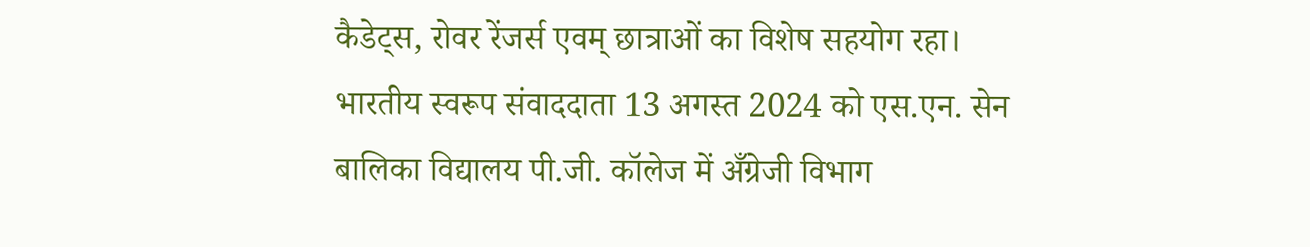कैडेट्स, रोवर रेंजर्स एवम् छात्राओं का विशेष सहयोग रहा।
भारतीय स्वरूप संवाददाता 13 अगस्त 2024 को एस.एन. सेन बालिका विद्यालय पी.जी. कॉलेज में अँग्रेजी विभाग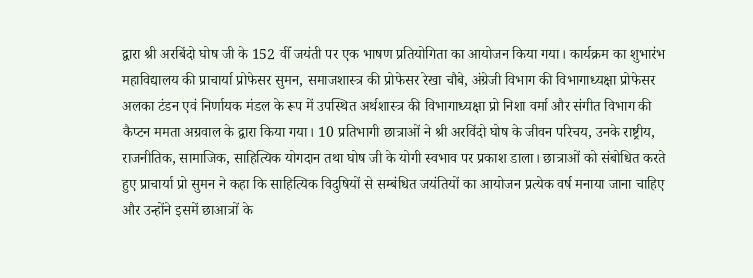द्वारा श्री अरबिंदो घोष जी के 152 वीँ जयंती पर एक भाषण प्रतियोगिता का आयोजन किया गया। कार्यक्रम का शुभारंभ महाविद्यालय की प्राचार्या प्रोफेसर सुमन, समाजशास्त्र की प्रोफेसर रेखा चौबे, अंग्रेजी विभाग की विभागाध्यक्षा प्रोफेसर अलका टंडन एवं निर्णायक मंडल के रूप में उपस्थित अर्थशास्त्र की विभागाध्यक्षा प्रो निशा वर्मा और संगीत विभाग की कैप्टन ममता अग्रवाल के द्वारा किया गया। 10 प्रतिभागी छात्राओं ने श्री अरविंदो घोष के जीवन परिचय, उनके राष्ट्रीय, राजनीतिक, सामाजिक, साहित्यिक योगदान तथा घोष जी के योगी स्वभाव पर प्रकाश डाला। छात्राओं को संबोधित करते हुए प्राचार्या प्रो सुमन ने कहा कि साहित्यिक विदुषियों से सम्बंधित जयंतियों का आयोजन प्रत्येक वर्ष मनाया जाना चाहिए और उन्होंने इसमें छाआत्रों के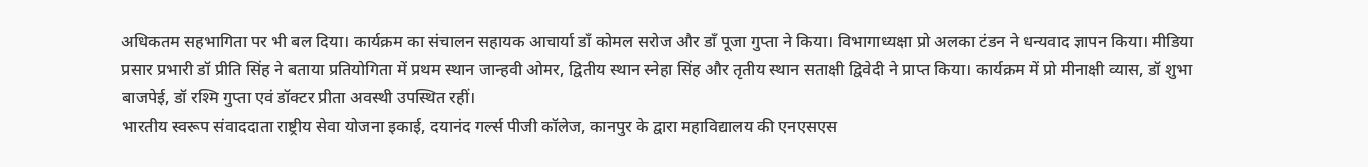अधिकतम सहभागिता पर भी बल दिया। कार्यक्रम का संचालन सहायक आचार्या डाँ कोमल सरोज और डाँ पूजा गुप्ता ने किया। विभागाध्यक्षा प्रो अलका टंडन ने धन्यवाद ज्ञापन किया। मीडिया प्रसार प्रभारी डॉ प्रीति सिंह ने बताया प्रतियोगिता में प्रथम स्थान जान्हवी ओमर, द्वितीय स्थान स्नेहा सिंह और तृतीय स्थान सताक्षी द्विवेदी ने प्राप्त किया। कार्यक्रम में प्रो मीनाक्षी व्यास, डॉ शुभा बाजपेई, डॉ रश्मि गुप्ता एवं डॉक्टर प्रीता अवस्थी उपस्थित रहीं।
भारतीय स्वरूप संवाददाता राष्ट्रीय सेवा योजना इकाई, दयानंद गर्ल्स पीजी कॉलेज, कानपुर के द्वारा महाविद्यालय की एनएसएस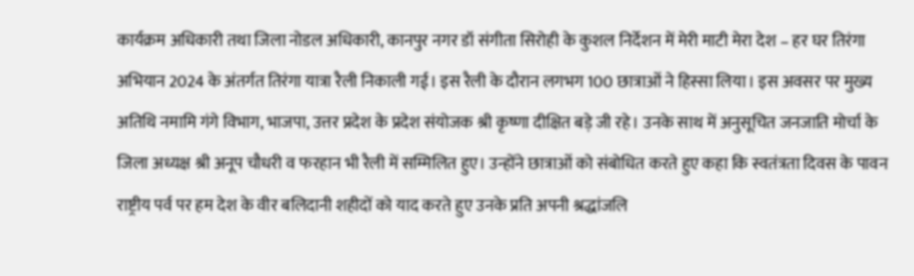कार्यक्रम अधिकारी तथा जिला नोडल अधिकारी, कानपुर नगर डॉ संगीता सिरोही के कुशल निर्देशन में मेरी माटी मेरा देश – हर घर तिरंगा अभियान 2024 के अंतर्गत तिरंगा यात्रा रैली निकाली गई। इस रैली के दौरान लगभग 100 छात्राओं ने हिस्सा लिया। इस अवसर पर मुख्य अतिथि नमामि गंगे विभाग, भाजपा, उत्तर प्रदेश के प्रदेश संयोजक श्री कृष्णा दीक्षित बड़े जी रहे। उनके साथ में अनुसूचित जनजाति मोर्चा के जिला अध्यक्ष श्री अनूप चौधरी व फरहान भी रैली में सम्मिलित हुए। उन्होंने छात्राओं को संबोधित करते हुए कहा कि स्वतंत्रता दिवस के पावन राष्ट्रीय पर्व पर हम देश के वीर बलिदानी शहीदों को याद करते हुए उनके प्रति अपनी श्रद्धांजलि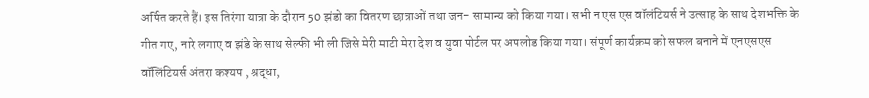अर्पित करते हैं। इस तिरंगा यात्रा के दौरान 50 झंडो का वितरण छात्राओं तथा जन- सामान्य को किया गया। सभी न एस एस वॉलंटियर्स ने उत्साह के साथ देशभक्ति के गीत गए, नारे लगाए व झंडे के साथ सेल्फी भी ली जिसे मेरी माटी मेरा देश व युवा पोर्टल पर अपलोड किया गया। संपूर्ण कार्यक्रम को सफल बनाने में एनएसएस वॉलिंटियर्स अंतरा कश्यप , श्रद्धा,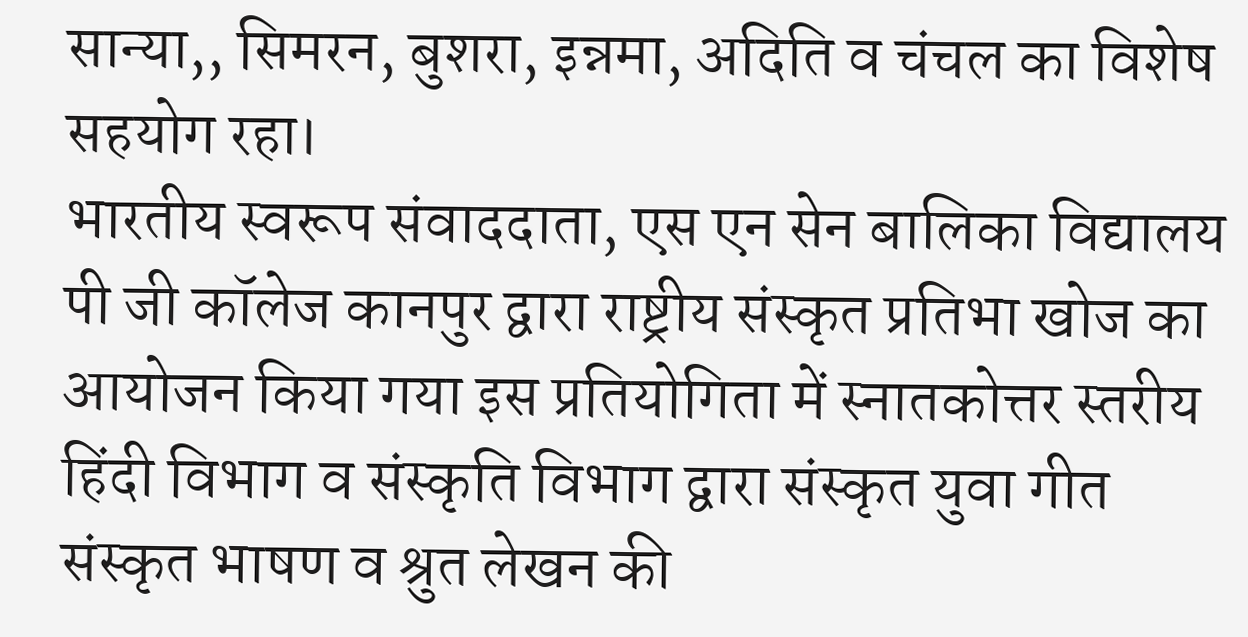सान्या,, सिमरन, बुशरा, इन्नमा, अदिति व चंचल का विशेष सहयोग रहा।
भारतीय स्वरूप संवाददाता, एस एन सेन बालिका विद्यालय पी जी कॉलेज कानपुर द्वारा राष्ट्रीय संस्कृत प्रतिभा खोज का आयोजन किया गया इस प्रतियोगिता में स्नातकोत्तर स्तरीय हिंदी विभाग व संस्कृति विभाग द्वारा संस्कृत युवा गीत संस्कृत भाषण व श्रुत लेखन की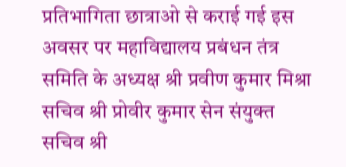प्रतिभागिता छात्राओ से कराई गई इस अवसर पर महाविद्यालय प्रबंधन तंत्र समिति के अध्यक्ष श्री प्रवीण कुमार मिश्रा सचिव श्री प्रोवीर कुमार सेन संयुक्त सचिव श्री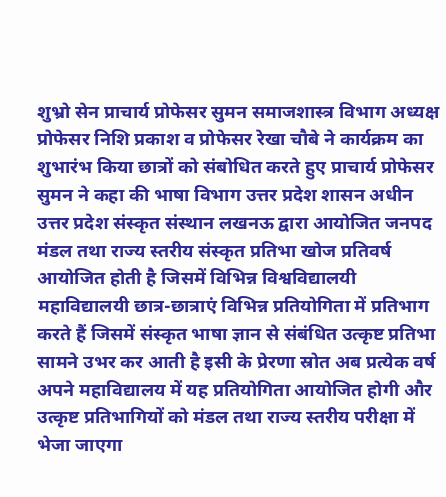शुभ्रो सेन प्राचार्य प्रोफेसर सुमन समाजशास्त्र विभाग अध्यक्ष प्रोफेसर निशि प्रकाश व प्रोफेसर रेखा चौबे ने कार्यक्रम का शुभारंभ किया छात्रों को संबोधित करते हुए प्राचार्य प्रोफेसर सुमन ने कहा की भाषा विभाग उत्तर प्रदेश शासन अधीन उत्तर प्रदेश संस्कृत संस्थान लखनऊ द्वारा आयोजित जनपद मंडल तथा राज्य स्तरीय संस्कृत प्रतिभा खोज प्रतिवर्ष आयोजित होती है जिसमें विभिन्न विश्वविद्यालयी महाविद्यालयी छात्र-छात्राएं विभिन्न प्रतियोगिता में प्रतिभाग करते हैं जिसमें संस्कृत भाषा ज्ञान से संबंधित उत्कृष्ट प्रतिभा सामने उभर कर आती है इसी के प्रेरणा स्रोत अब प्रत्येक वर्ष अपने महाविद्यालय में यह प्रतियोगिता आयोजित होगी और उत्कृष्ट प्रतिभागियों को मंडल तथा राज्य स्तरीय परीक्षा में भेजा जाएगा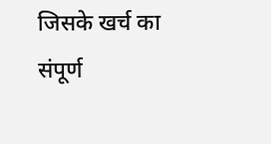जिसके खर्च का संपूर्ण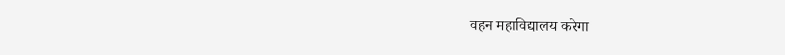वहन महाविद्यालय करेगा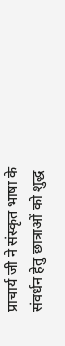प्राचार्य जी ने संस्कृत भाषा के संवर्धन हेतु छात्राओं को शुद्ध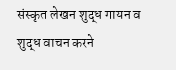संस्कृत लेखन शुद्ध गायन व शुद्ध वाचन करने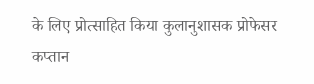के लिए प्रोत्साहित किया कुलानुशासक प्रोफेसर कप्तान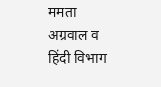ममता अग्रवाल व हिंदी विभाग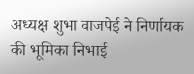अध्यक्ष शुभा वाजपेई ने निर्णायक की भूमिका निभाई